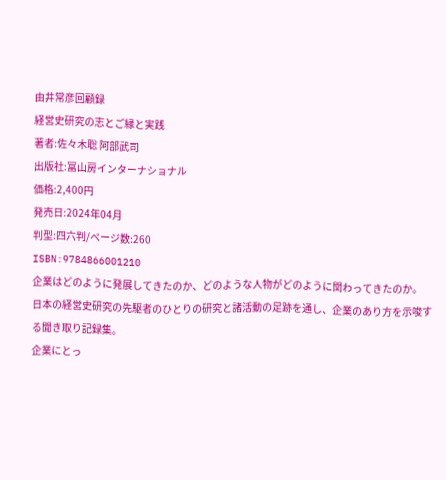由井常彦回顧録
経営史研究の志とご縁と実践
著者:佐々木聡 阿部武司
出版社:冨山房インターナショナル
価格:2,400円
発売日:2024年04月
判型:四六判/ページ数:260
ISBN:9784866001210
企業はどのように発展してきたのか、どのような人物がどのように関わってきたのか。
日本の経営史研究の先駆者のひとりの研究と諸活動の足跡を通し、企業のあり方を示唆する聞き取り記録集。
企業にとっ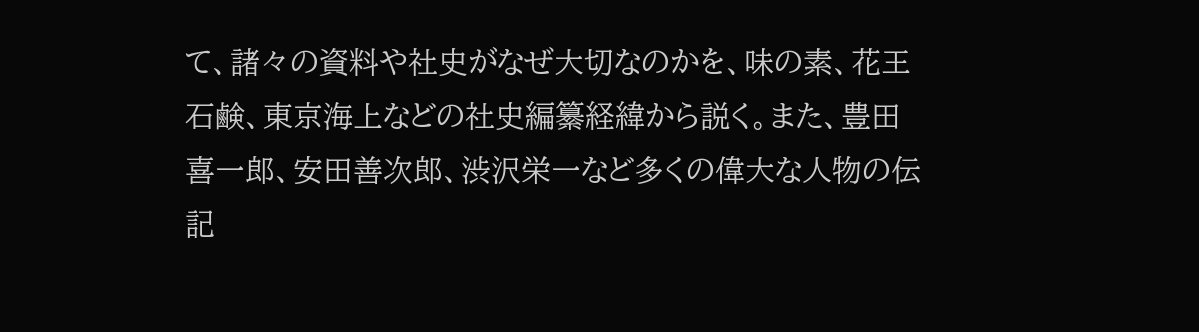て、諸々の資料や社史がなぜ大切なのかを、味の素、花王石鹸、東京海上などの社史編纂経緯から説く。また、豊田喜一郎、安田善次郎、渋沢栄一など多くの偉大な人物の伝記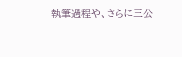執筆過程や、さらに三公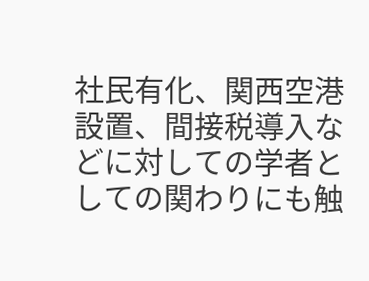社民有化、関西空港設置、間接税導入などに対しての学者としての関わりにも触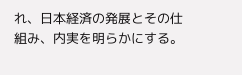れ、日本経済の発展とその仕組み、内実を明らかにする。